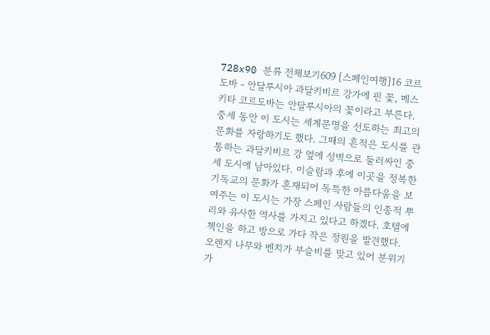728x90 분류 전체보기609 [스페인여행]16 코르도바 - 안달루시아 과달키비르 강가에 핀 꽃, 메스키타 코르도바는 안달루시아의 꽃이라고 부른다. 중세 동안 이 도시는 세계문명을 선도하는 최고의 문화를 자랑하기도 했다. 그때의 흔적은 도시를 관통하는 과달키비르 강 옆에 성벽으로 둘러싸인 중세 도시에 남아있다. 이슬람과 후에 이곳을 정복한 기독교의 문화가 혼재되어 독특한 아름다움을 보여주는 이 도시는 가장 스페인 사람들의 인종적 뿌리와 유사한 역사를 가지고 있다고 하겠다. 호텔에 첵인을 하고 방으로 가다 작은 정원을 발견했다. 오렌지 나무와 벤치가 부슬비를 맞고 있어 분위기가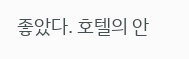좋았다. 호텔의 안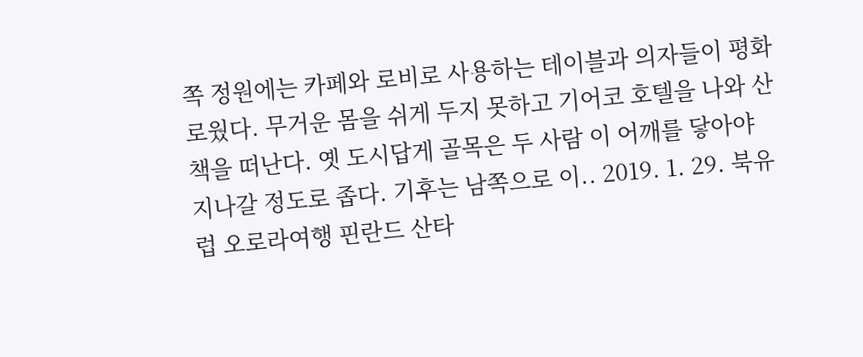쪽 정원에는 카페와 로비로 사용하는 테이블과 의자들이 평화로웠다. 무거운 몸을 쉬게 두지 못하고 기어코 호텔을 나와 산책을 떠난다. 옛 도시답게 골목은 두 사람 이 어깨를 닿아야 지나갈 정도로 좁다. 기후는 남쪽으로 이.. 2019. 1. 29. 북유럽 오로라여행 핀란드 산타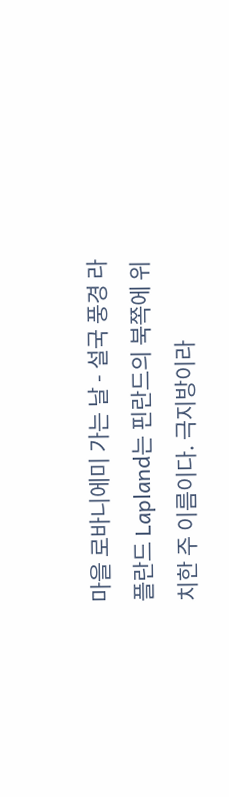마을 로바니에미 가는 날 - 설국 풍경 라플란드 Lapland는 핀란드의 북쪽에 위치한 주 이름이다. 극지방이라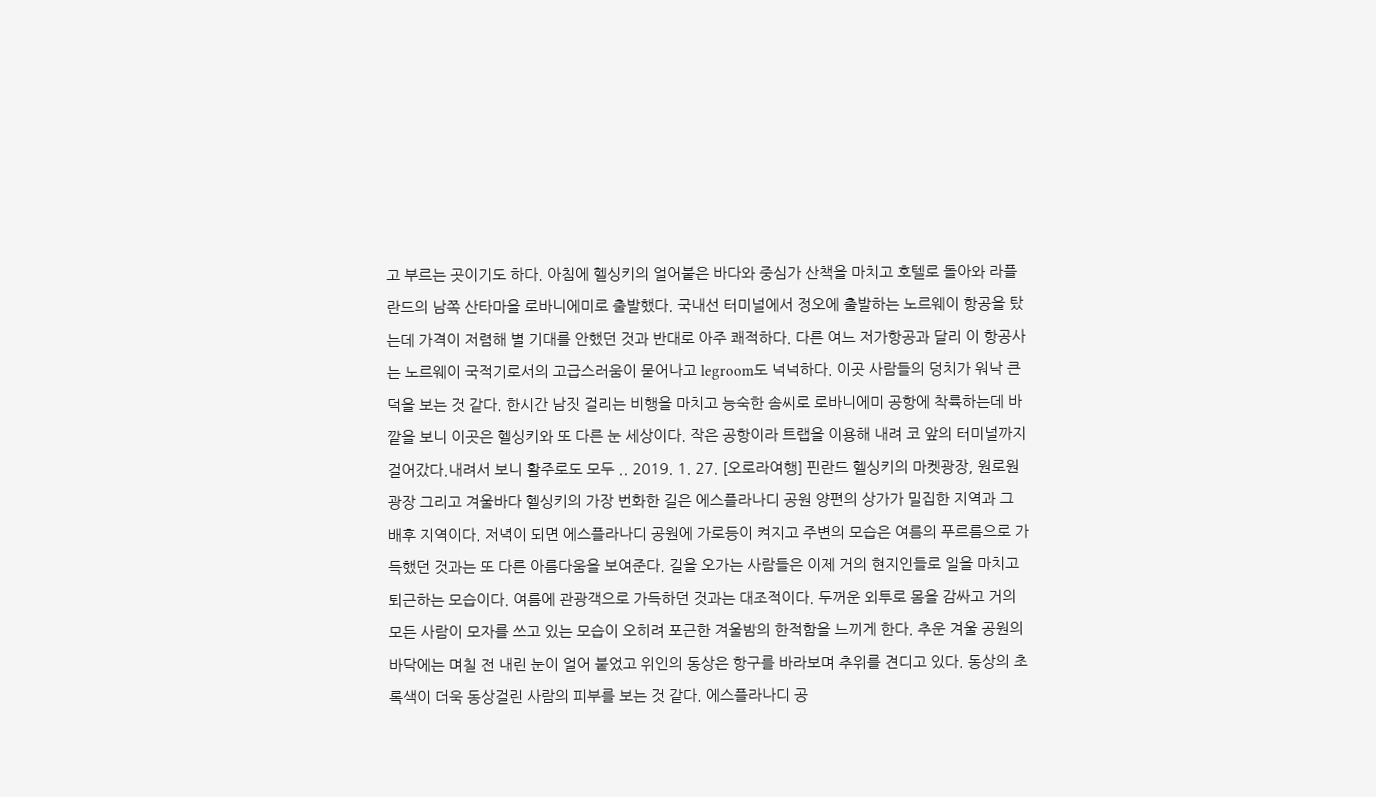고 부르는 곳이기도 하다. 아침에 헬싱키의 얼어붙은 바다와 중심가 산책을 마치고 호텔로 돌아와 라플란드의 남쪽 산타마을 로바니에미로 출발했다. 국내선 터미널에서 정오에 출발하는 노르웨이 항공을 탔는데 가격이 저렴해 별 기대를 안했던 것과 반대로 아주 쾌적하다. 다른 여느 저가항공과 달리 이 항공사는 노르웨이 국적기로서의 고급스러움이 묻어나고 legroom도 넉넉하다. 이곳 사람들의 덩치가 워낙 큰 덕을 보는 것 같다. 한시간 남짓 걸리는 비행을 마치고 능숙한 솜씨로 로바니에미 공항에 착륙하는데 바깥을 보니 이곳은 헬싱키와 또 다른 눈 세상이다. 작은 공항이라 트랩을 이용해 내려 코 앞의 터미널까지 걸어갔다.내려서 보니 활주로도 모두 .. 2019. 1. 27. [오로라여행] 핀란드 헬싱키의 마켓광장, 원로원광장 그리고 겨울바다 헬싱키의 가장 번화한 길은 에스플라나디 공원 양편의 상가가 밀집한 지역과 그 배후 지역이다. 저녁이 되면 에스플라나디 공원에 가로등이 켜지고 주변의 모습은 여름의 푸르름으로 가득했던 것과는 또 다른 아름다움을 보여준다. 길을 오가는 사람들은 이제 거의 현지인들로 일을 마치고 퇴근하는 모습이다. 여름에 관광객으로 가득하던 것과는 대조적이다. 두꺼운 외투로 몸을 감싸고 거의 모든 사람이 모자를 쓰고 있는 모습이 오히려 포근한 겨울밤의 한적함을 느끼게 한다. 추운 겨울 공원의 바닥에는 며칠 전 내린 눈이 얼어 붙었고 위인의 동상은 항구를 바라보며 추위를 견디고 있다. 동상의 초록색이 더욱 동상걸린 사람의 피부를 보는 것 같다. 에스플라나디 공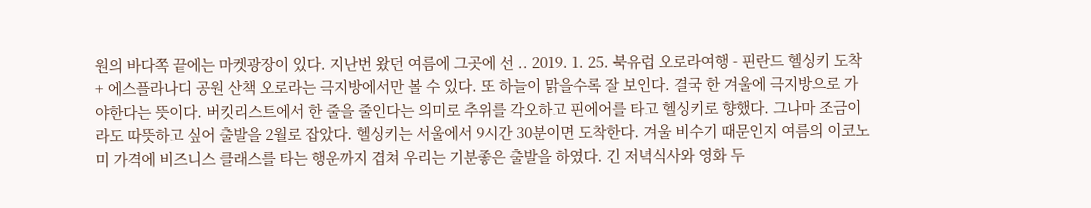원의 바다쪽 끝에는 마켓광장이 있다. 지난번 왔던 여름에 그곳에 선 .. 2019. 1. 25. 북유럽 오로라여행 - 핀란드 헬싱키 도착 + 에스플라나디 공원 산책 오로라는 극지방에서만 볼 수 있다. 또 하늘이 맑을수록 잘 보인다. 결국 한 겨울에 극지방으로 가야한다는 뜻이다. 버킷리스트에서 한 줄을 줄인다는 의미로 추위를 각오하고 핀에어를 타고 헬싱키로 향했다. 그나마 조금이라도 따뜻하고 싶어 출발을 2월로 잡았다. 헬싱키는 서울에서 9시간 30분이면 도착한다. 겨울 비수기 때문인지 여름의 이코노미 가격에 비즈니스 클래스를 타는 행운까지 겹쳐 우리는 기분좋은 출발을 하였다. 긴 저녁식사와 영화 두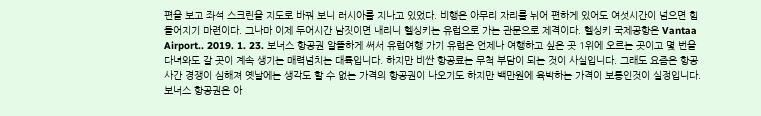편을 보고 좌석 스크린을 지도로 바꿔 보니 러시아를 지나고 있었다. 비행은 아무리 자리를 뉘어 편하게 있어도 여섯시간이 넘으면 힘들어지기 마련이다. 그나마 이제 두어시간 남짓이면 내리니 헬싱키는 유럽으로 가는 관문으로 제격이다. 헬싱키 국제공항은 Vantaa Airport.. 2019. 1. 23. 보너스 항공권 알뜰하게 써서 유럽여행 가기 유럽은 언제나 여행하고 싶은 곳 1위에 오르는 곳이고 몇 번을 다녀와도 갈 곳이 계속 생기는 매력넘치는 대륙입니다. 하지만 비싼 항공료는 무척 부담이 되는 것이 사실입니다. 그래도 요즘은 항공사간 경쟁이 심해져 옛날에는 생각도 할 수 없는 가격의 항공권이 나오기도 하지만 백만원에 육박하는 가격이 보통인것이 실정입니다. 보너스 항공권은 아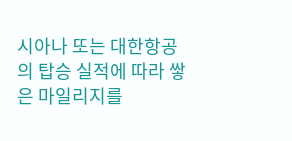시아나 또는 대한항공의 탑승 실적에 따라 쌓은 마일리지를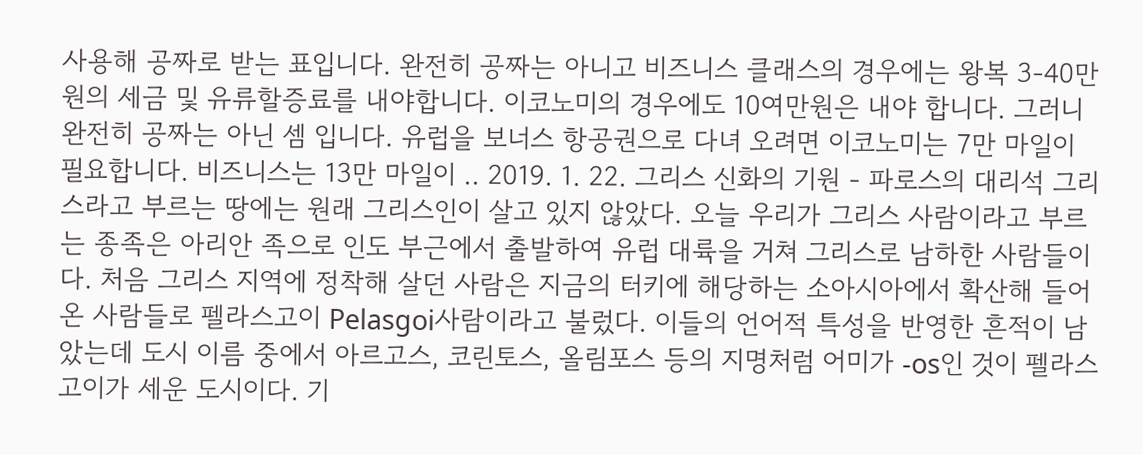사용해 공짜로 받는 표입니다. 완전히 공짜는 아니고 비즈니스 클래스의 경우에는 왕복 3-40만원의 세금 및 유류할증료를 내야합니다. 이코노미의 경우에도 10여만원은 내야 합니다. 그러니 완전히 공짜는 아닌 셈 입니다. 유럽을 보너스 항공권으로 다녀 오려면 이코노미는 7만 마일이 필요합니다. 비즈니스는 13만 마일이 .. 2019. 1. 22. 그리스 신화의 기원 - 파로스의 대리석 그리스라고 부르는 땅에는 원래 그리스인이 살고 있지 않았다. 오늘 우리가 그리스 사람이라고 부르는 종족은 아리안 족으로 인도 부근에서 출발하여 유럽 대륙을 거쳐 그리스로 남하한 사람들이다. 처음 그리스 지역에 정착해 살던 사람은 지금의 터키에 해당하는 소아시아에서 확산해 들어온 사람들로 펠라스고이 Pelasgoi사람이라고 불렀다. 이들의 언어적 특성을 반영한 흔적이 남았는데 도시 이름 중에서 아르고스, 코린토스, 올림포스 등의 지명처럼 어미가 -os인 것이 펠라스고이가 세운 도시이다. 기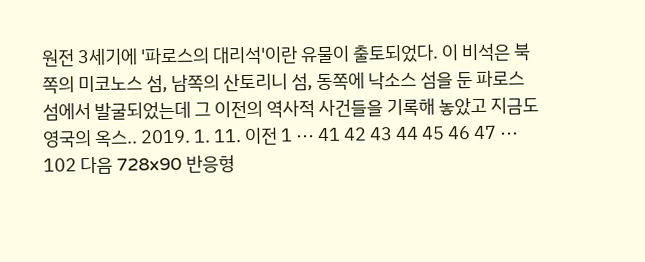원전 3세기에 '파로스의 대리석'이란 유물이 출토되었다. 이 비석은 북쪽의 미코노스 섬, 남쪽의 산토리니 섬, 동쪽에 낙소스 섬을 둔 파로스 섬에서 발굴되었는데 그 이전의 역사적 사건들을 기록해 놓았고 지금도 영국의 옥스.. 2019. 1. 11. 이전 1 ··· 41 42 43 44 45 46 47 ··· 102 다음 728x90 반응형